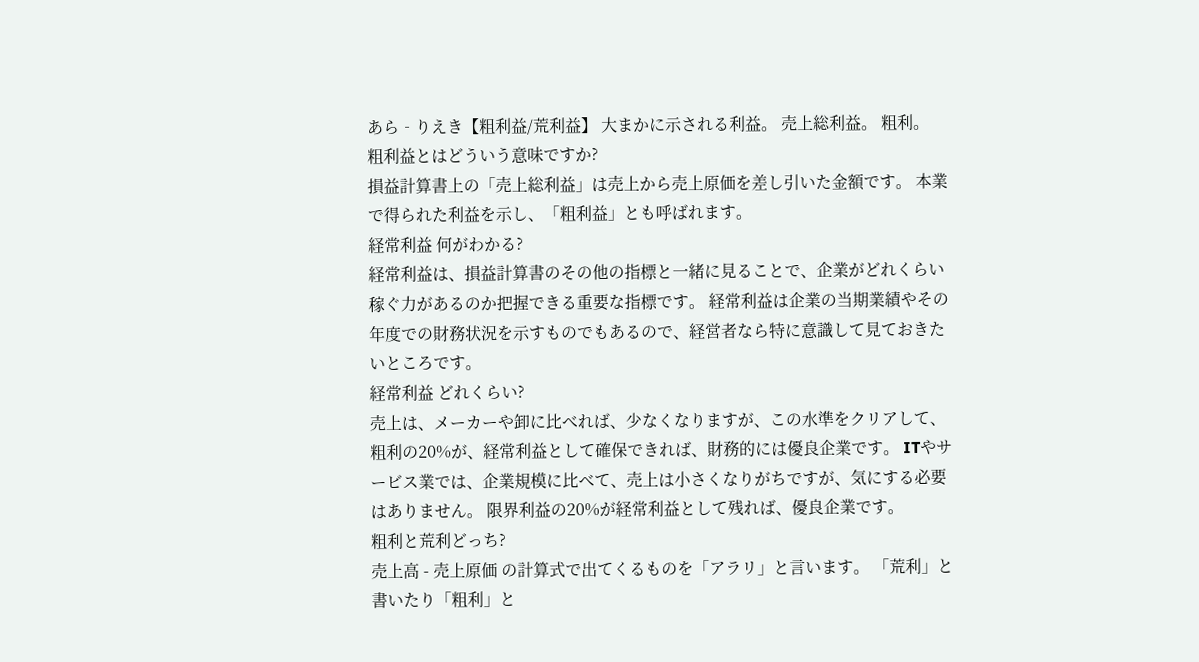あら‐りえき【粗利益/荒利益】 大まかに示される利益。 売上総利益。 粗利。
粗利益とはどういう意味ですか?
損益計算書上の「売上総利益」は売上から売上原価を差し引いた金額です。 本業で得られた利益を示し、「粗利益」とも呼ばれます。
経常利益 何がわかる?
経常利益は、損益計算書のその他の指標と一緒に見ることで、企業がどれくらい稼ぐ力があるのか把握できる重要な指標です。 経常利益は企業の当期業績やその年度での財務状況を示すものでもあるので、経営者なら特に意識して見ておきたいところです。
経常利益 どれくらい?
売上は、メーカーや卸に比べれば、少なくなりますが、この水準をクリアして、粗利の20%が、経常利益として確保できれば、財務的には優良企業です。 ITやサービス業では、企業規模に比べて、売上は小さくなりがちですが、気にする必要はありません。 限界利益の20%が経常利益として残れば、優良企業です。
粗利と荒利どっち?
売上高 - 売上原価 の計算式で出てくるものを「アラリ」と言います。 「荒利」と書いたり「粗利」と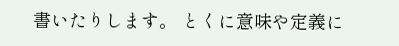書いたりします。 とくに意味や定義に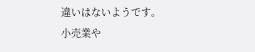違いはないようです。 小売業や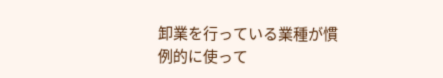卸業を行っている業種が慣例的に使って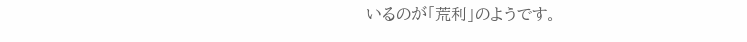いるのが「荒利」のようです。